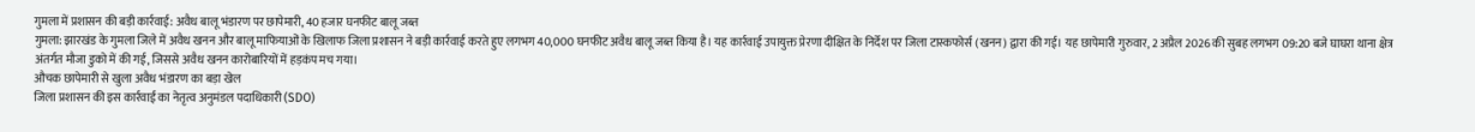गुमला में प्रशासन की बड़ी कार्रवाई: अवैध बालू भंडारण पर छापेमारी, 40 हजार घनफीट बालू जब्त
गुमला: झारखंड के गुमला जिले में अवैध खनन और बालू माफियाओं के खिलाफ जिला प्रशासन ने बड़ी कार्रवाई करते हुए लगभग 40,000 घनफीट अवैध बालू जब्त किया है। यह कार्रवाई उपायुक्त प्रेरणा दीक्षित के निर्देश पर जिला टास्कफोर्स (खनन) द्वारा की गई। यह छापेमारी गुरुवार, 2 अप्रैल 2026 की सुबह लगभग 09:20 बजे घाघरा थाना क्षेत्र अंतर्गत मौजा डुको में की गई, जिससे अवैध खनन कारोबारियों में हड़कंप मच गया।
औचक छापेमारी से खुला अवैध भंडारण का बड़ा खेल
जिला प्रशासन की इस कार्रवाई का नेतृत्व अनुमंडल पदाधिकारी (SDO)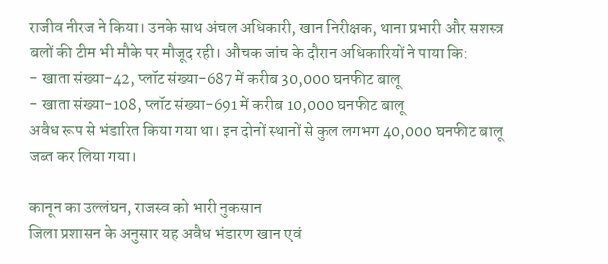राजीव नीरज ने किया। उनके साथ अंचल अधिकारी, खान निरीक्षक, थाना प्रभारी और सशस्त्र बलों की टीम भी मौके पर मौजूद रही। औचक जांच के दौरान अधिकारियों ने पाया कि:
- खाता संख्या-42, प्लॉट संख्या-687 में करीब 30,000 घनफीट बालू
- खाता संख्या-108, प्लॉट संख्या-691 में करीब 10,000 घनफीट बालू
अवैध रूप से भंडारित किया गया था। इन दोनों स्थानों से कुल लगभग 40,000 घनफीट बालू जब्त कर लिया गया।

कानून का उल्लंघन, राजस्व को भारी नुकसान
जिला प्रशासन के अनुसार यह अवैध भंडारण खान एवं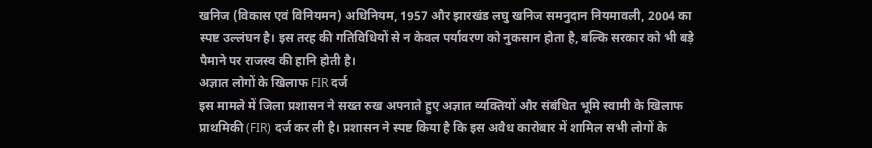खनिज (विकास एवं विनियमन) अधिनियम, 1957 और झारखंड लघु खनिज समनुदान नियमावली, 2004 का स्पष्ट उल्लंघन है। इस तरह की गतिविधियों से न केवल पर्यावरण को नुकसान होता है, बल्कि सरकार को भी बड़े पैमाने पर राजस्व की हानि होती है।
अज्ञात लोगों के खिलाफ FIR दर्ज
इस मामले में जिला प्रशासन ने सख्त रुख अपनाते हुए अज्ञात व्यक्तियों और संबंधित भूमि स्वामी के खिलाफ प्राथमिकी (FIR) दर्ज कर ली है। प्रशासन ने स्पष्ट किया है कि इस अवैध कारोबार में शामिल सभी लोगों के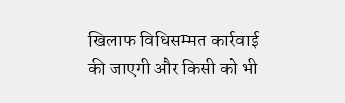खिलाफ विधिसम्मत कार्रवाई की जाएगी और किसी को भी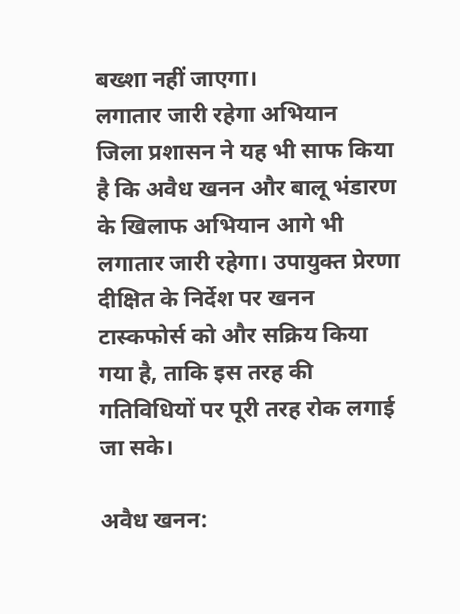बख्शा नहीं जाएगा।
लगातार जारी रहेगा अभियान
जिला प्रशासन ने यह भी साफ किया है कि अवैध खनन और बालू भंडारण के खिलाफ अभियान आगे भी लगातार जारी रहेगा। उपायुक्त प्रेरणा दीक्षित के निर्देश पर खनन टास्कफोर्स को और सक्रिय किया गया है, ताकि इस तरह की गतिविधियों पर पूरी तरह रोक लगाई जा सके।

अवैध खनन: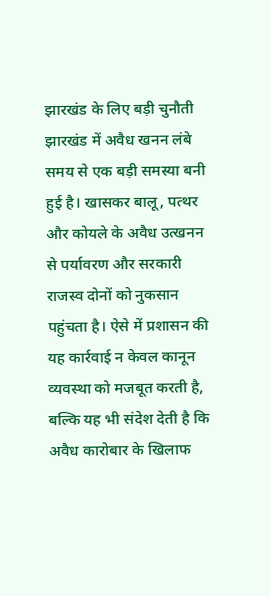झारखंड के लिए बड़ी चुनौती
झारखंड में अवैध खनन लंबे समय से एक बड़ी समस्या बनी हुई है। खासकर बालू, पत्थर और कोयले के अवैध उत्खनन से पर्यावरण और सरकारी राजस्व दोनों को नुकसान पहुंचता है। ऐसे में प्रशासन की यह कार्रवाई न केवल कानून व्यवस्था को मजबूत करती है, बल्कि यह भी संदेश देती है कि अवैध कारोबार के खिलाफ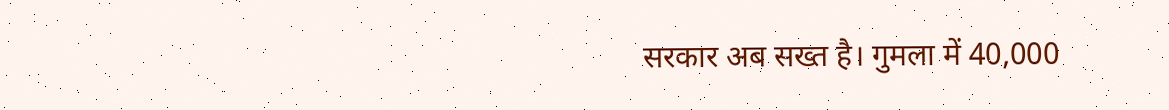सरकार अब सख्त है। गुमला में 40,000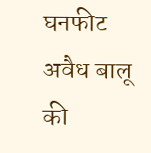घनफीट अवैध बालू की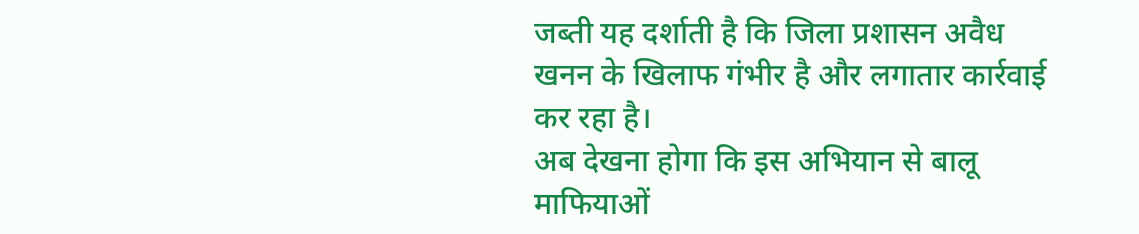जब्ती यह दर्शाती है कि जिला प्रशासन अवैध खनन के खिलाफ गंभीर है और लगातार कार्रवाई कर रहा है।
अब देखना होगा कि इस अभियान से बालू माफियाओं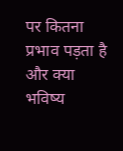पर कितना प्रभाव पड़ता है और क्या भविष्य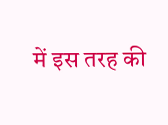में इस तरह की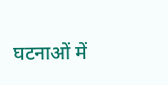घटनाओं में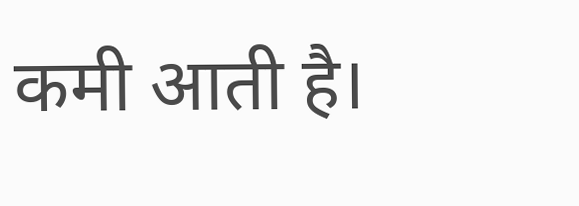कमी आती है।